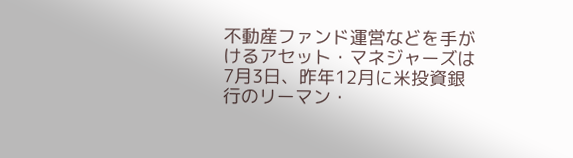不動産ファンド運営などを手がけるアセット・マネジャーズは7月3日、昨年12月に米投資銀行のリーマン・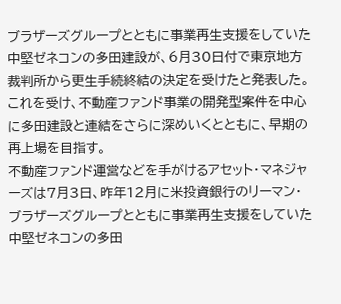ブラザーズグループとともに事業再生支援をしていた中堅ゼネコンの多田建設が、6月30日付で東京地方裁判所から更生手続終結の決定を受けたと発表した。これを受け、不動産ファンド事業の開発型案件を中心に多田建設と連結をさらに深めいくとともに、早期の再上場を目指す。
不動産ファンド運営などを手がけるアセット・マネジャーズは7月3日、昨年12月に米投資銀行のリーマン・ブラザーズグループとともに事業再生支援をしていた中堅ゼネコンの多田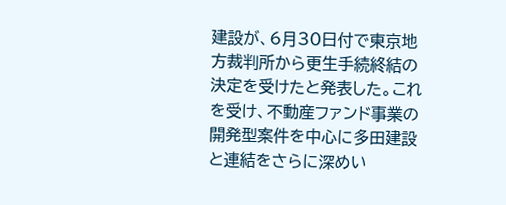建設が、6月30日付で東京地方裁判所から更生手続終結の決定を受けたと発表した。これを受け、不動産ファンド事業の開発型案件を中心に多田建設と連結をさらに深めい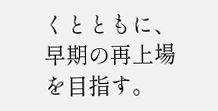くとともに、早期の再上場を目指す。